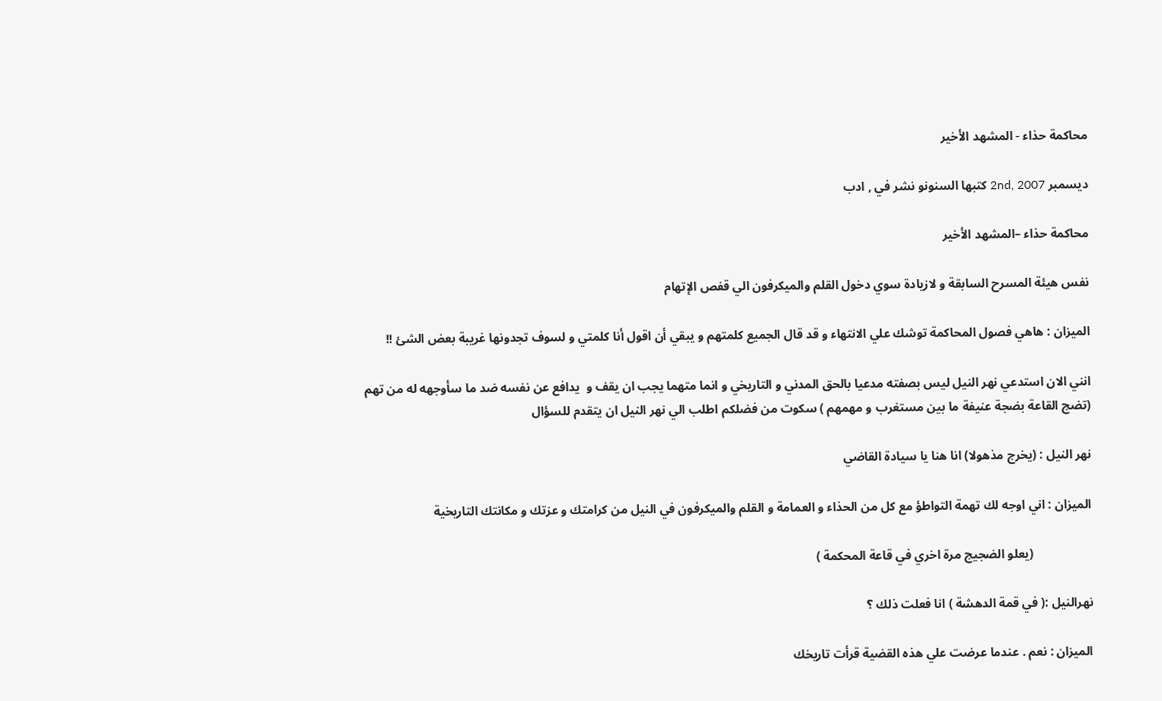محاكمة حذاء - المشهد الأخير

ديسمبر 2nd, 2007 كتبها السنونو نشر في , ادب

محاكمة حذاء –المشهد الأخير

نفس هيئة المسرح السابقة و لازيادة سوي دخول القلم والميكرفون الي قفص الإتهام

الميزان : هاهي فصول المحاكمة توشك علي الانتهاء و قد قال الجميع كلمتهم و يبقي أن اقول أنا كلمتي و لسوف تجدونها غريبة بعض الشئ !!

انني الان استدعي نهر النيل ليس بصفته مدعيا بالحق المدني و التاريخي و انما متهما يجب ان يقف و  يدافع عن نفسه ضد ما سأوجهه له من تهم (تضج القاعة بضجة عنيفة ما بين مستغرب و مهمهم ) سكوت من فضلكم اطلب الي نهر النيل ان يتقدم للسؤال

نهر النيل : (يخرج مذهولا) انا هنا يا سيادة القاضي

الميزان : اني اوجه لك تهمة التواطؤ مع كل من الحذاء و العمامة و القلم والميكرفون في النيل من كرامتك و عزتك و مكانتك التاريخية

                   (يعلو الضجيج مرة اخري في قاعة المحكمة )

نهرالنيل :( في قمة الدهشة ) انا فعلت ذلك ؟

الميزان : نعم . عندما عرضت علي هذه القضية قرأت تاريخك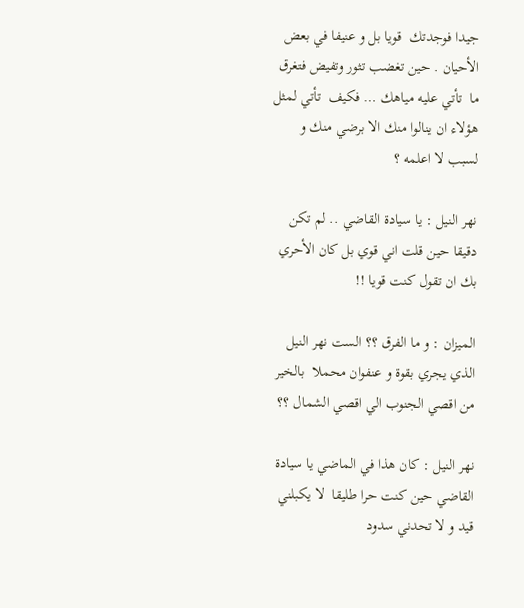جيدا فوجدتك  قويا بل و عنيفا في بعض الأحيان . حين تغضب تثور وتفيض فتغرق ما  تأتي عليه مياهك … فكيف  تأتي لمثل هؤلاء ان ينالوا منك الا برضي منك و لسبب لا اعلمه ؟

نهر النيل : يا سيادة القاضي .. لم تكن دقيقا حين قلت اني قوي بل كان الأحري بك ان تقول كنت قويا !!

الميزان : و ما الفرق ؟؟ الست نهر النيل الذي يجري بقوة و عنفوان محملا  بالخير من اقصي الجنوب الي اقصي الشمال ؟؟

نهر النيل : كان هذا في الماضي يا سيادة القاضي حين كنت حرا طليقا  لا يكبلني قيد و لا تحدني سدود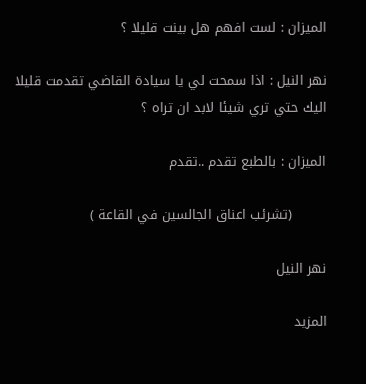الميزان : لست افهم هل بينت قليلا ؟

نهر النيل : اذا سمحت لي يا سيادة القاضي تقدمت قليلا اليك حتي تري شيئا لابد ان تراه ؟

الميزان : بالطبع تقدم ..تقدم

        (تشرئب اعناق الجالسين في القاعة )

نهر النيل

المزيد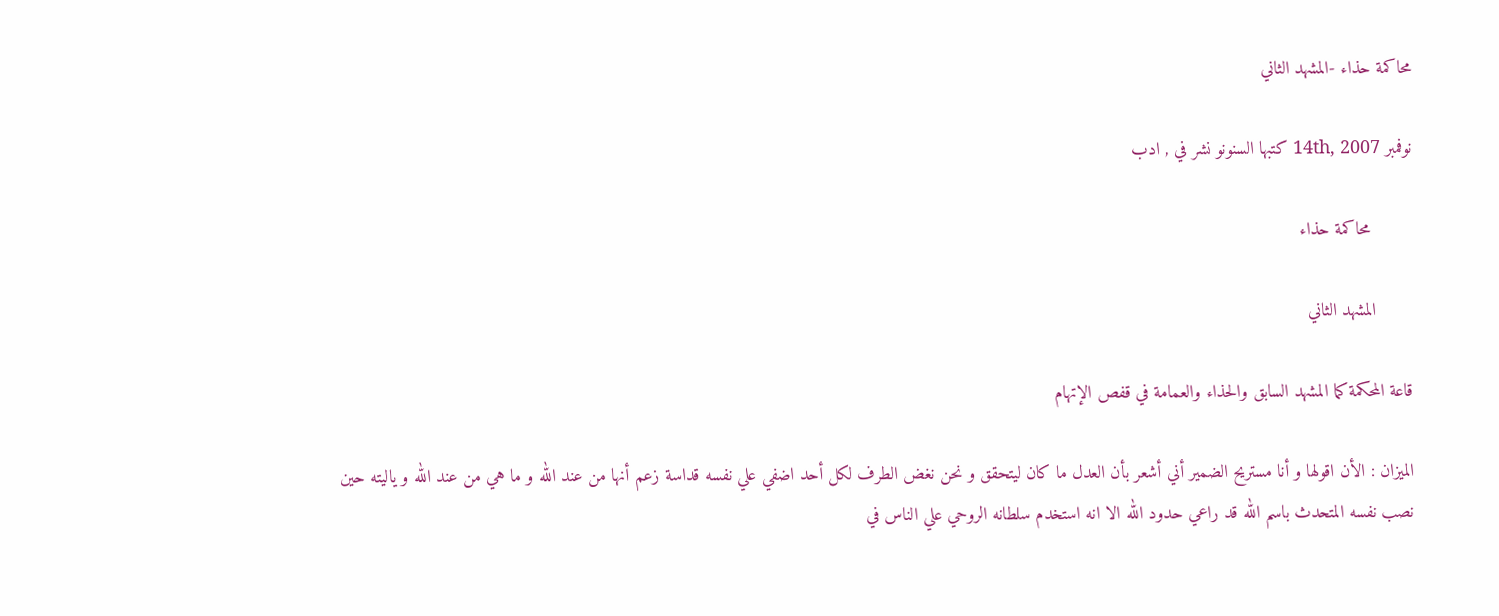محاكمة حذاء -المشهد الثاني

نوفمبر 14th, 2007 كتبها السنونو نشر في , ادب

        محاكمة حذاء

       المشهد الثاني

قاعة المحكمة كما المشهد السابق والحذاء والعمامة في قفص الإتهام

الميزان : الأن اقولها و أنا مستريح الضمير أني أشعر بأن العدل ما كان ليتحقق و نحن نغض الطرف لكل أحد اضفي علي نفسه قداسة زعم أنها من عند الله و ما هي من عند الله و ياليته حين نصب نفسه المتحدث باسم الله قد راعي حدود الله الا انه استخدم سلطانه الروحي علي الناس في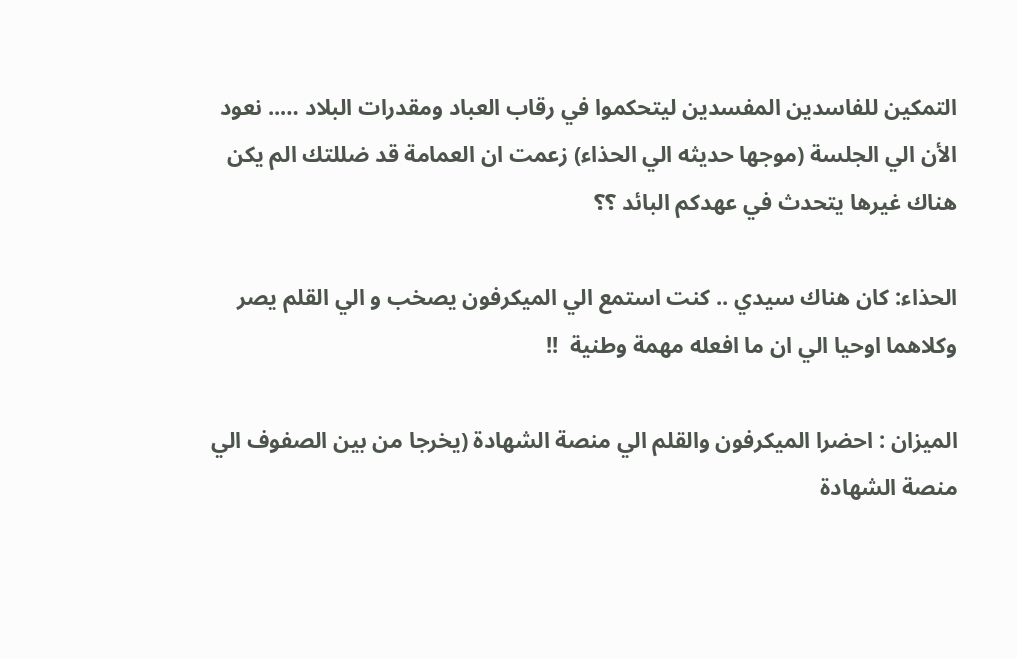التمكين للفاسدين المفسدين ليتحكموا في رقاب العباد ومقدرات البلاد ….. نعود الأن الي الجلسة (موجها حديثه الي الحذاء) زعمت ان العمامة قد ضللتك الم يكن هناك غيرها يتحدث في عهدكم البائد ؟؟

الحذاء: كان هناك سيدي .. كنت استمع الي الميكرفون يصخب و الي القلم يصر وكلاهما اوحيا الي ان ما افعله مهمة وطنية  !!

الميزان : احضرا الميكرفون والقلم الي منصة الشهادة (يخرجا من بين الصفوف الي منصة الشهادة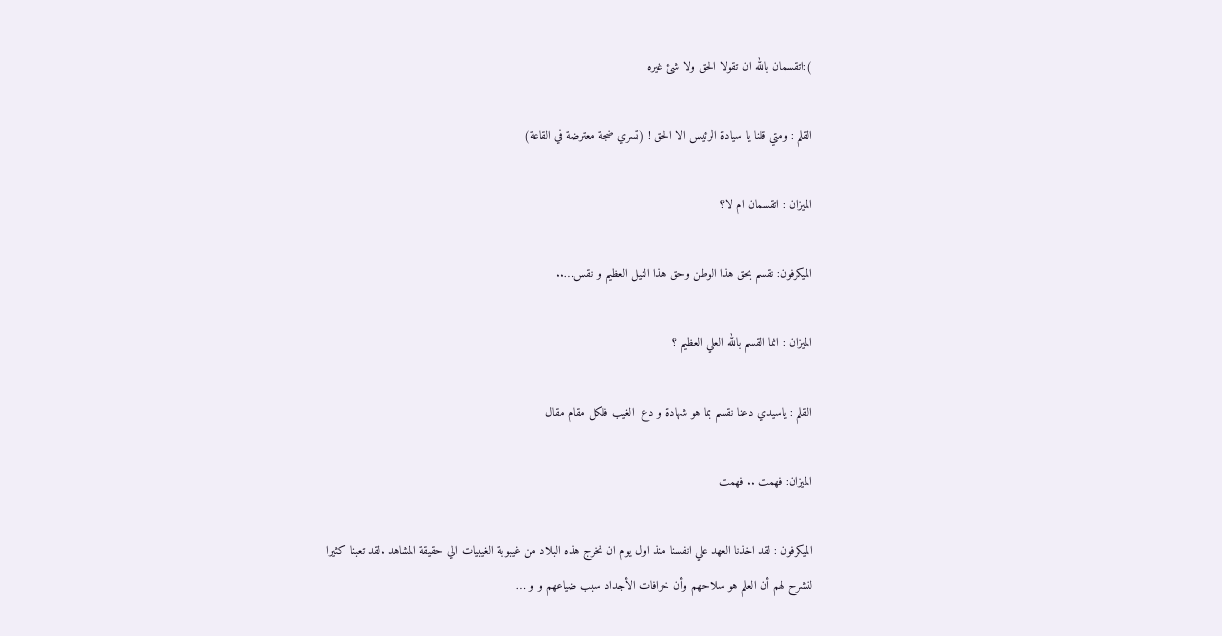):اتقسمان بالله ان تقولا الحق ولا شئ غيره

القلم : ومتي قلنا يا سيادة الرئيس الا الحق ! (تسري ضجة معترضة في القاعة)

الميزان : اتقسمان ام لا؟

الميكرفون: نقسم بحق هذا الوطن وحق هذا النيل العظيم و نقس…..

الميزان : انما القسم بالله العلي العظيم ؟

القلم : ياسيدي دعنا نقسم بما هو شهادة و دع  الغيب فلكل مقام مقال

الميزان: فهمت .. فهمت

الميكرفون : لقد اخذنا العهد علي انفسنا منذ اول يوم ان نخرج هذه البلاد من غيبوبة الغيبيات الي حقيقة المشاهد .لقد تعبنا كثيرا لنشرح لهم أن العلم هو سلاحهم وأن خرافات الأجداد سبب ضياعهم و و …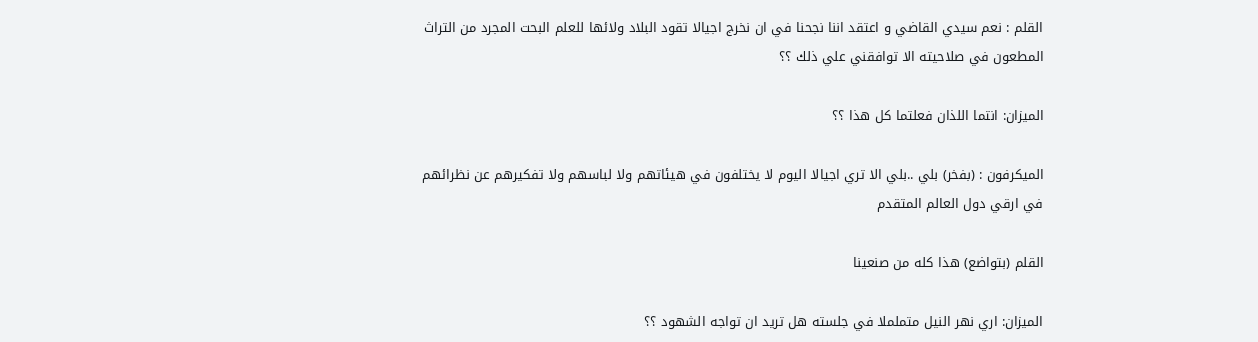القلم : نعم سيدي القاضي و اعتقد اننا نجحنا في ان نخرج اجيالا تقود البلاد ولائها للعلم البحت المجرد من التراث المطعون في صلاحيته الا توافقني علي ذلك ؟؟

الميزان: انتما اللذان فعلتما كل هذا ؟؟

الميكرفون : (بفخر) بلي ..بلي الا تري اجيالا اليوم لا يختلفون في هيئاتهم ولا لباسهم ولا تفكيرهم عن نظرائهم في ارقي دول العالم المتقدم

القلم (بتواضع) هذا كله من صنعينا

الميزان: اري نهر النيل متململا في جلسته هل تريد ان تواجه الشهود ؟؟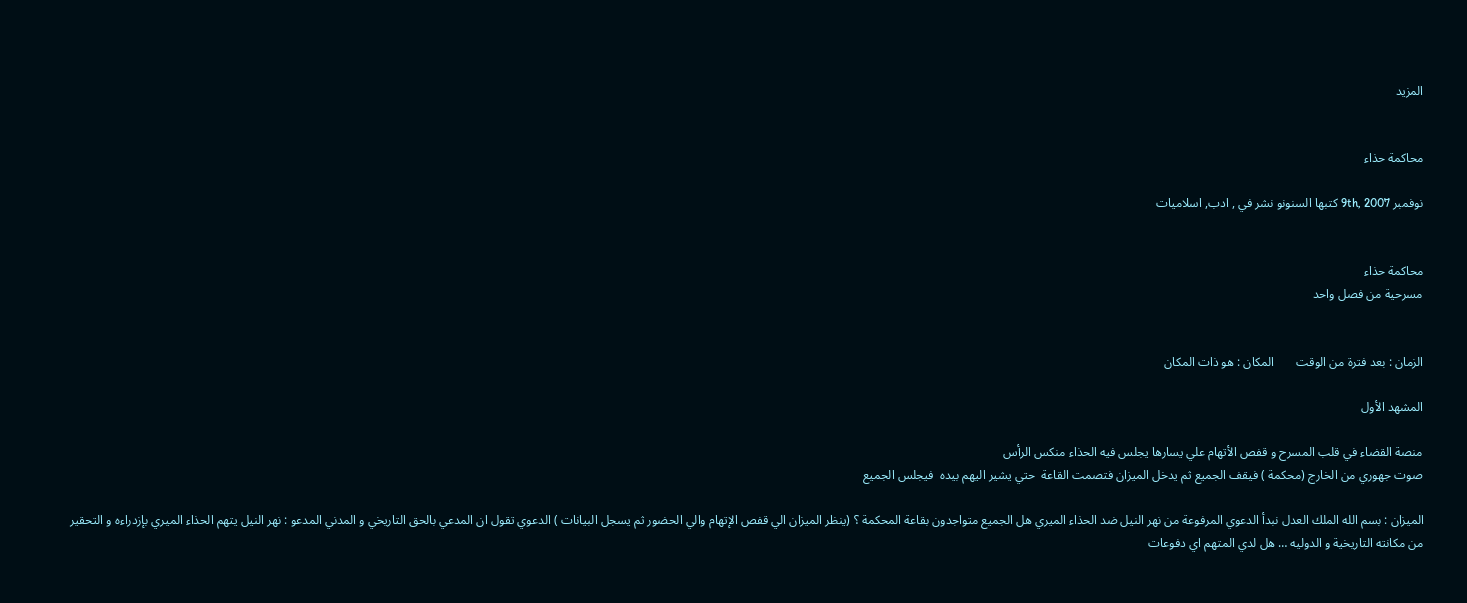المزيد


محاكمة حذاء

نوفمبر 9th, 2007 كتبها السنونو نشر في , ادب, اسلاميات


محاكمة حذاء
مسرحية من فصل واحد


الزمان : بعد فترة من الوقت       المكان : هو ذات المكان

المشهد الأول

منصة القضاء في قلب المسرح و قفص الأتهام علي يسارها يجلس فيه الحذاء منكس الرأس
صوت جهوري من الخارج (محكمة ) فيقف الجميع ثم يدخل الميزان فتصمت القاعة  حتي يشير اليهم بيده  فيجلس الجميع

الميزان : بسم الله الملك العدل نبدأ الدعوي المرفوعة من نهر النيل ضد الحذاء الميري هل الجميع متواجدون بقاعة المحكمة ؟ (ينظر الميزان الي قفص الإتهام والي الحضور ثم يسجل البيانات ) الدعوي تقول ان المدعي بالحق التاريخي و المدني المدعو : نهر النيل يتهم الحذاء الميري بإزدراءه و التحقير من مكانته التاريخية و الدوليه … هل لدي المتهم اي دفوعات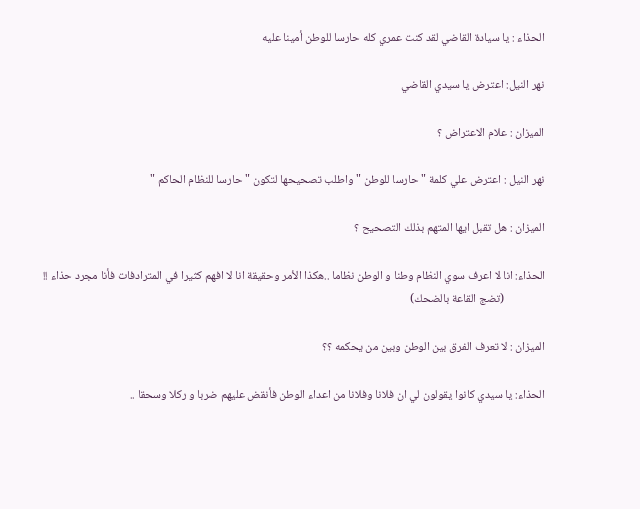الحذاء : يا سيادة القاضي لقد كنت عمري كله حارسا للوطن أمينا عليه

نهر النيل: اعترض يا سيدي القاضي

الميزان : علام الاعتراض ؟

نهر النيل : اعترض علي كلمة " حارسا للوطن " واطلب تصحيحها لتكون " حارسا للنظام الحاكم "

الميزان : هل تقبل ايها المتهم بذلك التصحيح ؟

الحذاء: انا لا اعرف سوي النظام وطنا و الوطن نظاما ..هكذا الأمر وحقيقة انا لا افهم كثيرا في المترادفات فأنا مجرد حذاء !!
               (تضج القاعة بالضحك)

الميزان : لا تعرف الفرق بين الوطن وبين من يحكمه ؟؟

الحذاء: يا سيدي كانوا يقولون لي ان فلانا وفلانا من اعداء الوطن فأنقض عليهم ضربا و ركلا وسحقا ..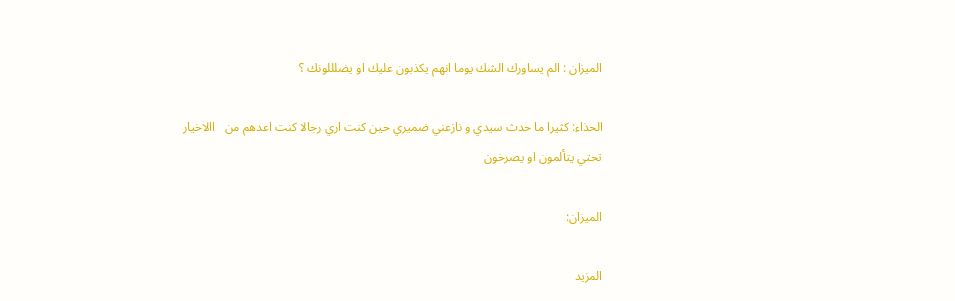الميزان : الم يساورك الشك يوما انهم يكذبون عليك او يضلللونك ؟

الحذاء: كثيرا ما حدث سيدي و نازعني ضميري حين كنت اري رجالا كنت اعدهم من   االاخيار تحتي يتألمون او يصرخون

الميزان:

المزيد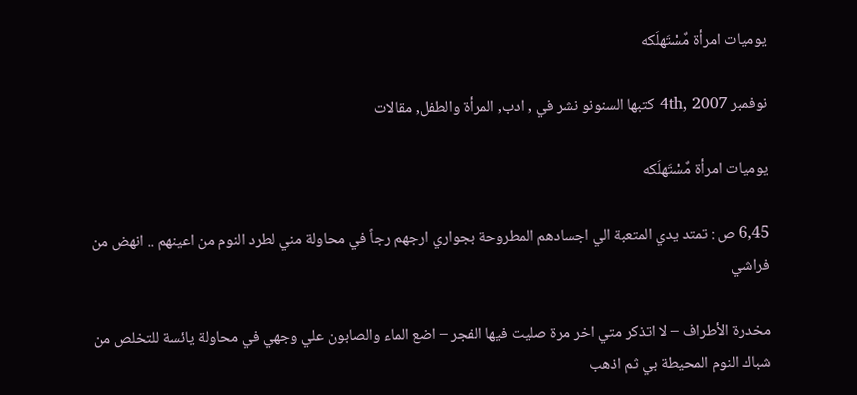يوميات امرأة مٌسْتَهلَكه

نوفمبر 4th, 2007 كتبها السنونو نشر في , ادب, المرأة والطفل, مقالات

يوميات امرأة مٌسْتَهلَكه

6,45 ص : تمتد يدي المتعبة الي اجسادهم المطروحة بجواري ارجهم رجاً في محاولة مني لطرد النوم من اعينهم .. انهض من فراشي

مخدرة الأطراف – لا اتذكر متي اخر مرة صليت فيها الفجر – اضع الماء والصابون علي وجهي في محاولة يائسة للتخلص من شباك النوم المحيطة بي ثم اذهب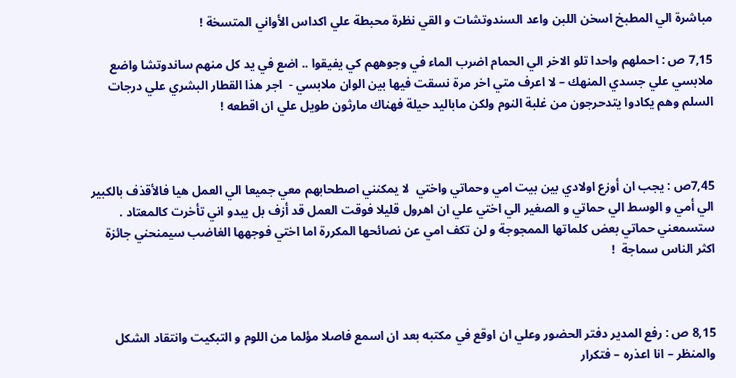مباشرة الي المطبخ اسخن اللبن واعد السندوتشات و القي نظرة محبطة علي اكداس الأواني المتسخة !

7,15 ص : احملهم واحدا تلو الاخر الي الحمام اضرب الماء في وجوههم كي يفيقوا .. اضع في يد كل منهم ساندوتشا واضع ملابسي علي جسدي المنهك – لا اعرف متي اخر مرة نسقت فيها بين الوان ملابسي -  اجر هذا القطار البشري علي درجات السلم وهم يكادوا يتدحرجون من غلبة النوم ولكن ماباليد حيلة فهناك مارثون طويل علي ان اقطعه !



7,45ص : يجب ان أوزع اولادي بين بيت امي وحماتي واختي  لا يمكنني اصطحابهم معي جميعا الي العمل هيا فالأقذف بالكبير الي أمي و الوسط الي حماتي و الصغير الي اختي علي ان اهرول قليلا فوقت العمل قد أزف بل يبدو اني تأخرت كالمعتاد . ستسمعني حماتي بعض كلماتها الممجوجة و لن تكف امي عن نصائحها المكررة اما اختي فوجهها الغاضب سيمنحني جائزة اكثر الناس سماجة  !



8,15 ص : رفع المدير دفتر الحضور وعلي ان اوقع في مكتبه بعد ان اسمع فاصلا مؤلما من اللوم و التبكيت وانتقاد الشكل والمنظر – انا اعذره – فتكرار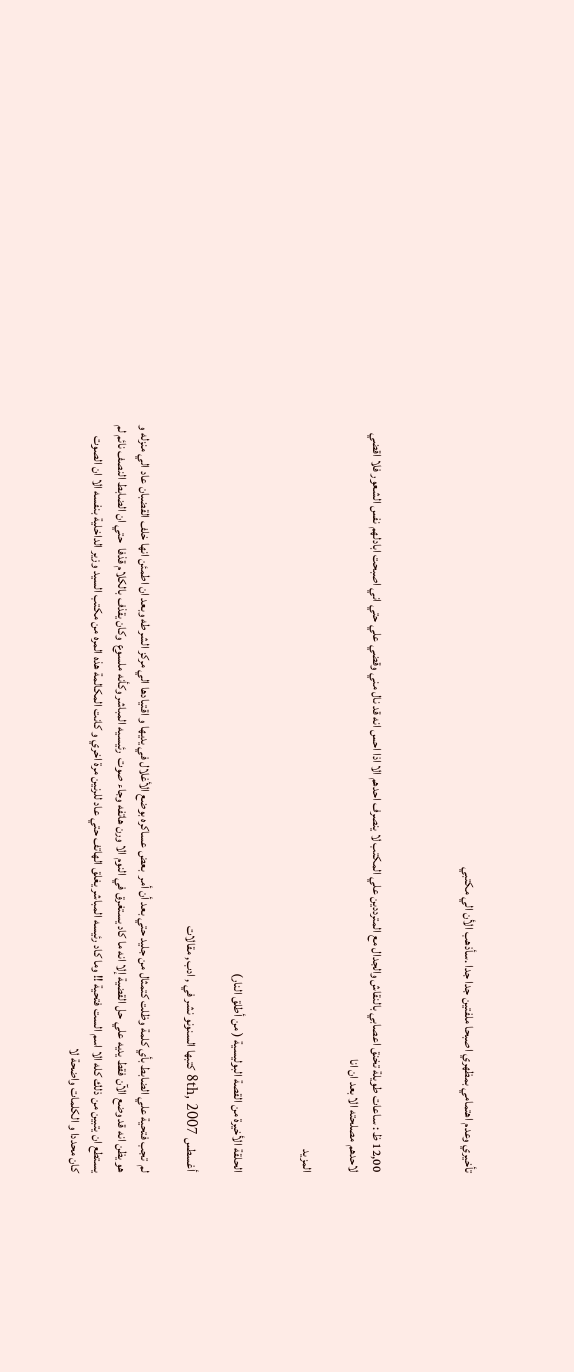تأخيري وعدم اهتمامي بمظهري اصبحا ملفتين جدا جدا .سأذهب الأن الي مكتبي



12,00 ظ : ساعات طويلة تخنق اعصابي بالنقاش والجدال مع المترددين علي المكتب لا ينصرف احدهم الا اذا احس انه قد نال مني وقضي علي حتي اني اصبحت ابادلهم نفس الشعور فلا اقضي لاحدهم مصلحته الا بعد ان انا

المزيد


الحلقة الأخيرة من القصة البوليسية ( من أطلق النار)

أغسطس 8th, 2007 كتبها السنونو نشر في , ادب, مقالات

لم  تجب فتحية علي الضابط بأي كلمة وظلت كتمثال من جليد حتي بعد أن أمر  بعض عساكره بوضع الأغلال في يديها و اقتيادها الي مركز الشرطه وبعد ان اطمئن انها خلف القضبان عاد الي منزله و  هو يظن انه قد وضع الآن فقط يديه علي حل القضية إلا انه ما كاد يستغرق في النوم الا ورن هاتفه وجاء صوت  رئيسيه المباشر وكأنه ملسوع  وكان يقذف بالكلام قذفا  حتي ان الضابط النصف نائم لم يستطع ان يتبين من ذلك كله الا اسم الست فتحية !! وما كاد رئيسه المباشر يغلق الهاتف حتي عاد للرنين مرة اخري و كانت المكالمة هذه المره من مكتب السيد وزير الداخلية بنفسه الا ان الصوت كان محددا و الكلمات واضحة لا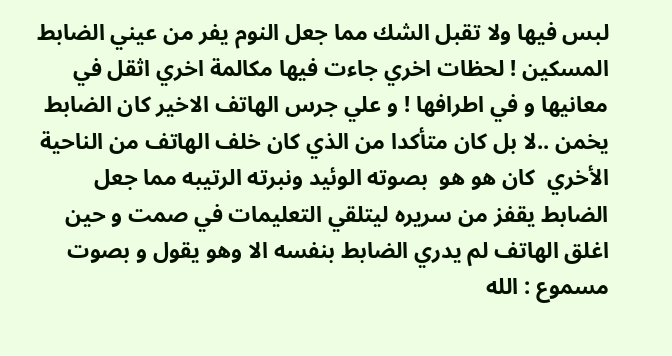لبس فيها ولا تقبل الشك مما جعل النوم يفر من عيني الضابط المسكين ! لحظات اخري جاءت فيها مكالمة اخري اثقل في معانيها و في اطرافها ! و علي جرس الهاتف الاخير كان الضابط يخمن ..لا بل كان متأكدا من الذي كان خلف الهاتف من الناحية الأخري  كان هو هو  بصوته الوئيد ونبرته الرتيبه مما جعل الضابط يقفز من سريره ليتلقي التعليمات في صمت و حين اغلق الهاتف لم يدري الضابط بنفسه الا وهو يقول و بصوت مسموع : الله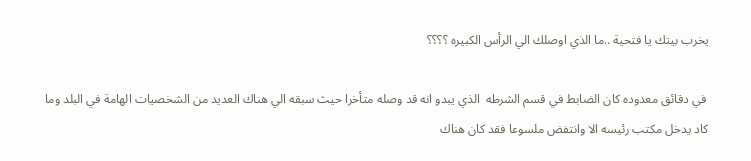يخرب بيتك يا فتحية ..ما الذي اوصلك الي الرأس الكبيره ؟؟؟؟

 في دقائق معدوده كان الضابط في قسم الشرطه  الذي يبدو انه قد وصله متأخرا حيث سبقه الي هناك العديد من الشخصيات الهامة في البلد وما كاد يدخل مكتب رئيسه الا وانتفض ملسوعا فقد كان هناك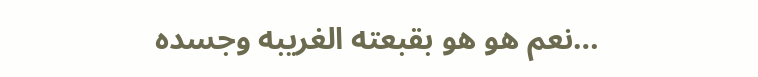…نعم هو هو بقبعته الغريبه وجسده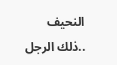النحيف ..ذلك الرجل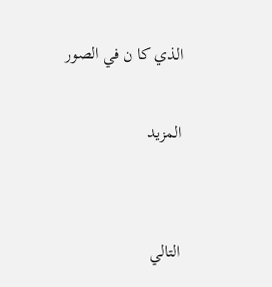الذي كا ن في الصور

المزيد


التالي